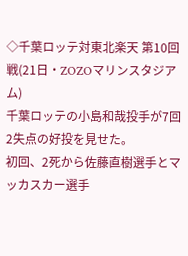◇千葉ロッテ対東北楽天 第10回戦(21日・ZOZOマリンスタジアム)
千葉ロッテの小島和哉投手が7回2失点の好投を見せた。
初回、2死から佐藤直樹選手とマッカスカー選手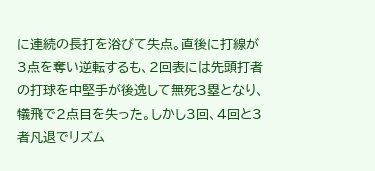に連続の長打を浴びて失点。直後に打線が3点を奪い逆転するも、2回表には先頭打者の打球を中堅手が後逸して無死3塁となり、犠飛で2点目を失った。しかし3回、4回と3者凡退でリズム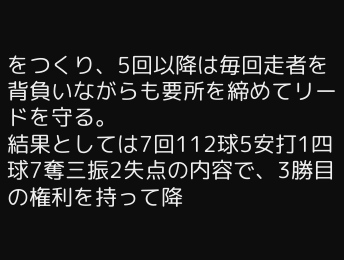をつくり、5回以降は毎回走者を背負いながらも要所を締めてリードを守る。
結果としては7回112球5安打1四球7奪三振2失点の内容で、3勝目の権利を持って降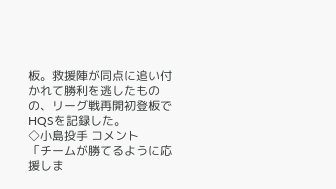板。救援陣が同点に追い付かれて勝利を逃したものの、リーグ戦再開初登板でHQSを記録した。
◇小島投手 コメント
「チームが勝てるように応援しま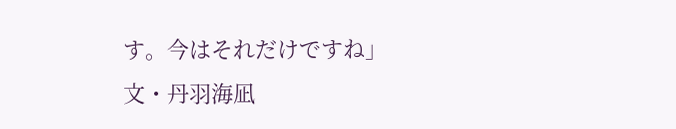す。今はそれだけですね」
文・丹羽海凪